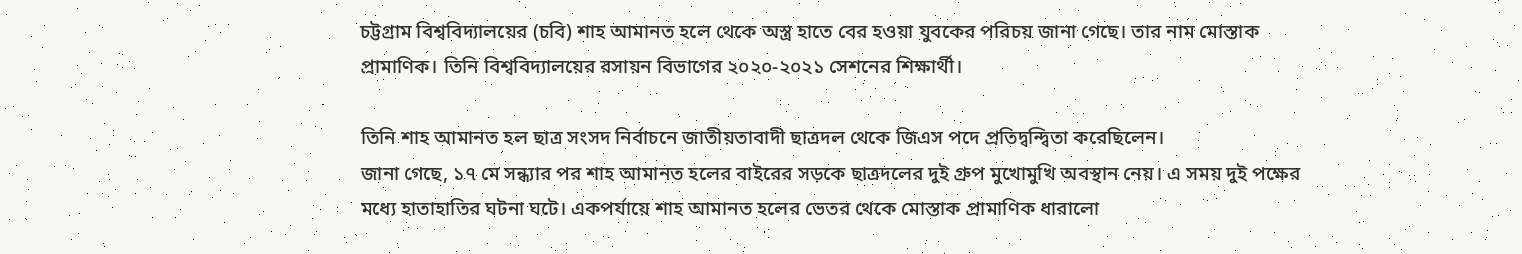চট্টগ্রাম বিশ্ববিদ্যালয়ের (চবি) শাহ আমানত হলে থেকে অস্ত্র হাতে বের হওয়া যুবকের পরিচয় জানা গেছে। তার নাম মোস্তাক প্রামাণিক। তিনি বিশ্ববিদ্যালয়ের রসায়ন বিভাগের ২০২০-২০২১ সেশনের শিক্ষার্থী।

তিনি শাহ আমানত হল ছাত্র সংসদ নির্বাচনে জাতীয়তাবাদী ছাত্রদল থেকে জিএস পদে প্রতিদ্বন্দ্বিতা করেছিলেন।
জানা গেছে, ১৭ মে সন্ধ্যার পর শাহ আমানত হলের বাইরের সড়কে ছাত্রদলের দুই গ্রুপ মুখোমুখি অবস্থান নেয়। এ সময় দুই পক্ষের মধ্যে হাতাহাতির ঘটনা ঘটে। একপর্যায়ে শাহ আমানত হলের ভেতর থেকে মোস্তাক প্রামাণিক ধারালো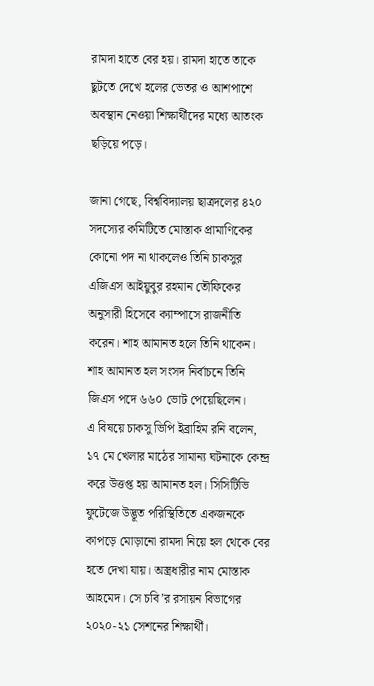রামদা হাতে বের হয়। রামদা হাতে তাকে ছুটতে দেখে হলের ভেতর ও আশপাশে অবস্থান নেওয়া শিক্ষার্থীদের মধ্যে আতংক ছড়িয়ে পড়ে।

জানা গেছে, বিশ্ববিদ্যালয় ছাত্রদলের ৪২০ সদস্যের কমিটিতে মোস্তাক প্রামাণিকের কোনো পদ না থাকলেও তিনি চাকসুর এজিএস আইয়ুবুর রহমান তৌফিকের অনুসারী হিসেবে ক্যাম্পাসে রাজনীতি করেন। শাহ আমানত হলে তিনি থাকেন। শাহ আমানত হল সংসদ নির্বাচনে তিনি জিএস পদে ৬৬০ ভোট পেয়েছিলেন।
এ বিষয়ে চাকসু ভিপি ইব্রাহিম রনি বলেন, ১৭ মে খেলার মাঠের সামান্য ঘটনাকে কেন্দ্র করে উত্তপ্ত হয় আমানত হল। সিসিটিভি ফুটেজে উদ্ভূত পরিস্থিতিতে একজনকে কাপড়ে মোড়ানো রামদা নিয়ে হল থেকে বের হতে দেখা যায়। অস্ত্রধারীর নাম মোস্তাক আহমেদ। সে চবি’র রসায়ন বিভাগের ২০২০-২১ সেশনের শিক্ষার্থী।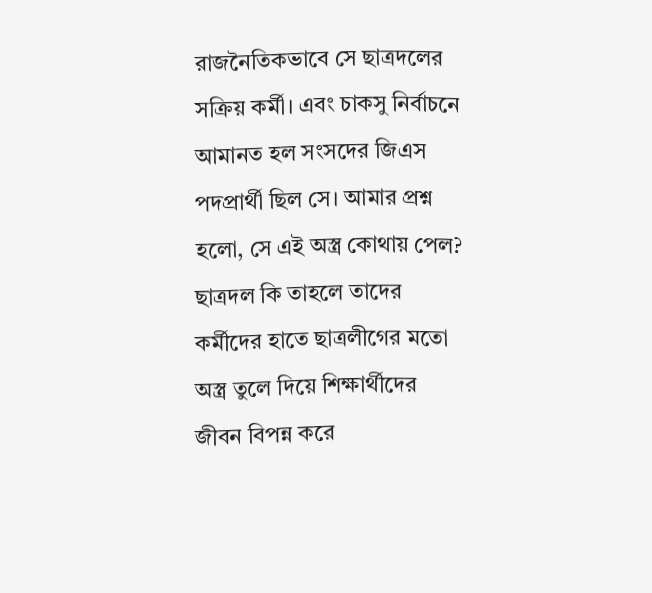রাজনৈতিকভাবে সে ছাত্রদলের সক্রিয় কর্মী। এবং চাকসু নির্বাচনে আমানত হল সংসদের জিএস পদপ্রার্থী ছিল সে। আমার প্রশ্ন হলো, সে এই অস্ত্র কোথায় পেল? ছাত্রদল কি তাহলে তাদের কর্মীদের হাতে ছাত্রলীগের মতো অস্ত্র তুলে দিয়ে শিক্ষার্থীদের জীবন বিপন্ন করে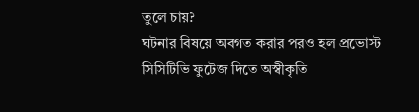তুলে চায়?
ঘটনার বিষয়ে অবগত করার পরও হল প্রভোস্ট সিসিটিভি ফুটেজ দিতে অস্বীকৃতি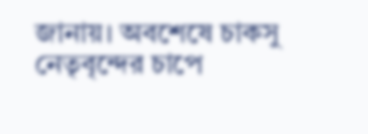জানায়। অবশেষে চাকসু নেতৃবৃন্দের চাপে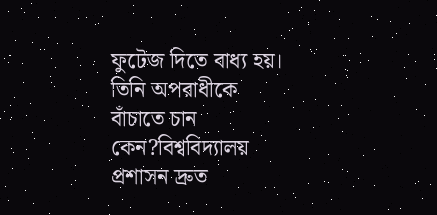ফুটেজ দিতে বাধ্য হয়। তিনি অপরাধীকে বাঁচাতে চান কেন?বিশ্ববিদ্যালয় প্রশাসন দ্রুত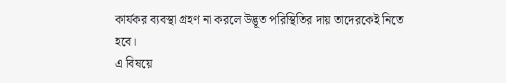কার্যকর ব্যবস্থা গ্রহণ না করলে উদ্ভূত পরিস্থিতির দায় তাদেরকেই নিতে হবে।
এ বিষয়ে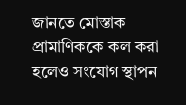জানতে মোস্তাক প্রামাণিককে কল করা হলেও সংযোগ স্থাপন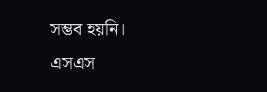সম্ভব হয়নি।
এসএস